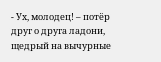- Ух, молодец! – потёр друг о друга ладони, щедрый на вычурные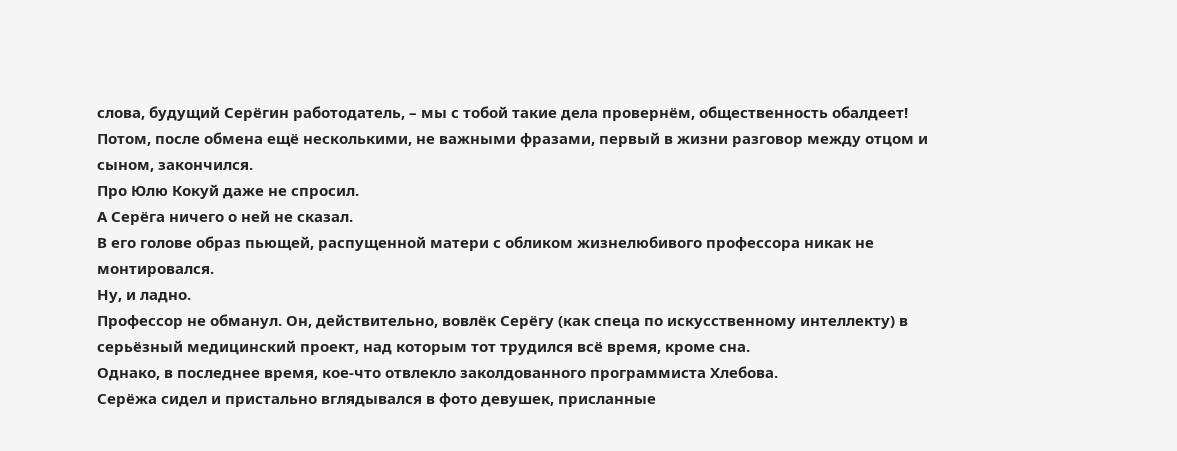слова, будущий Серёгин работодатель, – мы с тобой такие дела провернём, общественность обалдеет!
Потом, после обмена ещё несколькими, не важными фразами, первый в жизни разговор между отцом и сыном, закончился.
Про Юлю Кокуй даже не спросил.
А Серёга ничего о ней не сказал.
В его голове образ пьющей, распущенной матери с обликом жизнелюбивого профессора никак не монтировался.
Ну, и ладно.
Профессор не обманул. Он, действительно, вовлёк Серёгу (как спеца по искусственному интеллекту) в серьёзный медицинский проект, над которым тот трудился всё время, кроме сна.
Однако, в последнее время, кое-что отвлекло заколдованного программиста Хлебова.
Серёжа сидел и пристально вглядывался в фото девушек, присланные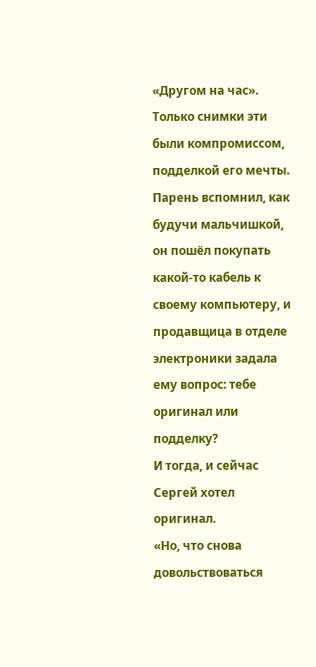«Другом на час».
Только снимки эти были компромиссом, подделкой его мечты. Парень вспомнил, как будучи мальчишкой, он пошёл покупать какой-то кабель к своему компьютеру, и продавщица в отделе электроники задала ему вопрос: тебе оригинал или подделку?
И тогда, и сейчас Сергей хотел оригинал.
«Но, что снова довольствоваться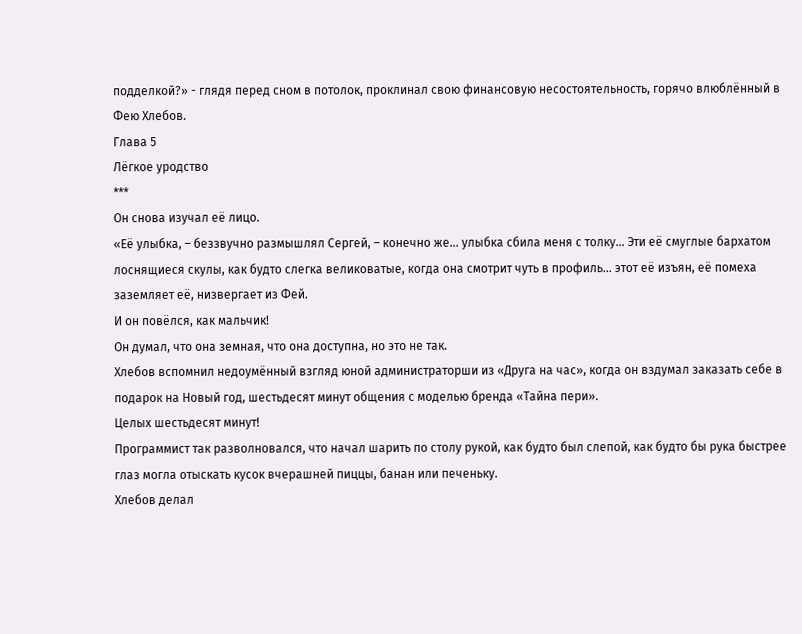подделкой?» - глядя перед сном в потолок, проклинал свою финансовую несостоятельность, горячо влюблённый в Фею Хлебов.
Глава 5
Лёгкое уродство
***
Он снова изучал её лицо.
«Её улыбка, – беззвучно размышлял Сергей, – конечно же… улыбка сбила меня с толку… Эти её смуглые бархатом лоснящиеся скулы, как будто слегка великоватые, когда она смотрит чуть в профиль… этот её изъян, её помеха заземляет её, низвергает из Фей.
И он повёлся, как мальчик!
Он думал, что она земная, что она доступна, но это не так.
Хлебов вспомнил недоумённый взгляд юной администраторши из «Друга на час», когда он вздумал заказать себе в подарок на Новый год, шестьдесят минут общения с моделью бренда «Тайна пери».
Целых шестьдесят минут!
Программист так разволновался, что начал шарить по столу рукой, как будто был слепой, как будто бы рука быстрее глаз могла отыскать кусок вчерашней пиццы, банан или печеньку.
Хлебов делал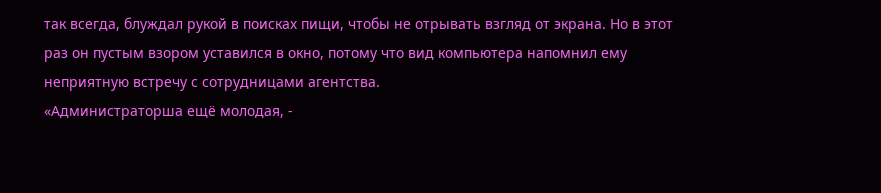так всегда, блуждал рукой в поисках пищи, чтобы не отрывать взгляд от экрана. Но в этот раз он пустым взором уставился в окно, потому что вид компьютера напомнил ему неприятную встречу с сотрудницами агентства.
«Администраторша ещё молодая, -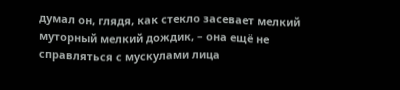думал он, глядя, как стекло засевает мелкий муторный мелкий дождик, – она ещё не справляться с мускулами лица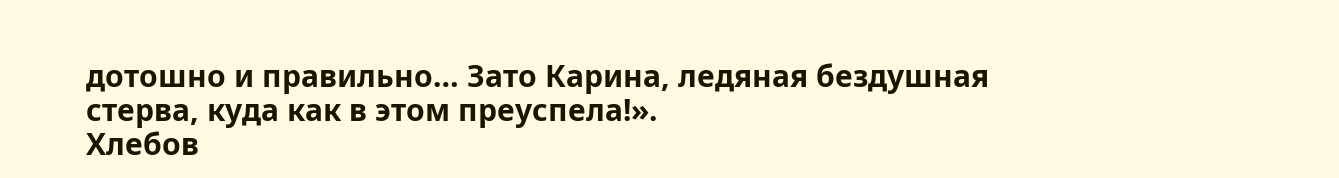дотошно и правильно… Зато Карина, ледяная бездушная стерва, куда как в этом преуспела!».
Хлебов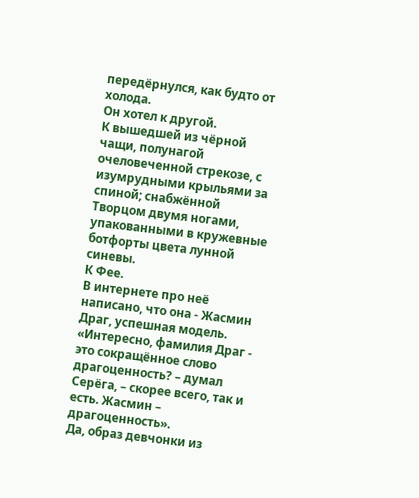передёрнулся, как будто от холода.
Он хотел к другой.
К вышедшей из чёрной чащи, полунагой очеловеченной стрекозе, с изумрудными крыльями за спиной; снабжённой Творцом двумя ногами, упакованными в кружевные ботфорты цвета лунной синевы.
К Фее.
В интернете про неё написано, что она - Жасмин Драг, успешная модель.
«Интересно, фамилия Драг - это сокращённое слово драгоценность? – думал Серёга, – скорее всего, так и есть. Жасмин – драгоценность».
Да, образ девчонки из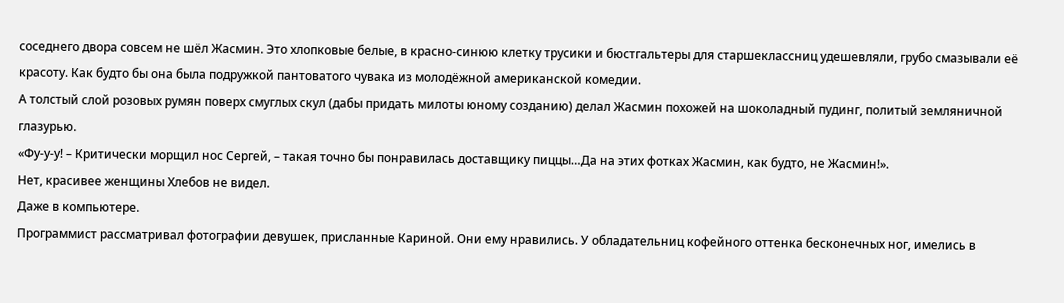соседнего двора совсем не шёл Жасмин. Это хлопковые белые, в красно-синюю клетку трусики и бюстгальтеры для старшеклассниц удешевляли, грубо смазывали её красоту. Как будто бы она была подружкой пантоватого чувака из молодёжной американской комедии.
А толстый слой розовых румян поверх смуглых скул (дабы придать милоты юному созданию) делал Жасмин похожей на шоколадный пудинг, политый земляничной глазурью.
«Фу-у-у! – Критически морщил нос Сергей, – такая точно бы понравилась доставщику пиццы…Да на этих фотках Жасмин, как будто, не Жасмин!».
Нет, красивее женщины Хлебов не видел.
Даже в компьютере.
Программист рассматривал фотографии девушек, присланные Кариной. Они ему нравились. У обладательниц кофейного оттенка бесконечных ног, имелись в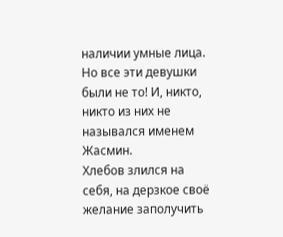наличии умные лица.
Но все эти девушки были не то! И, никто, никто из них не назывался именем Жасмин.
Хлебов злился на себя, на дерзкое своё желание заполучить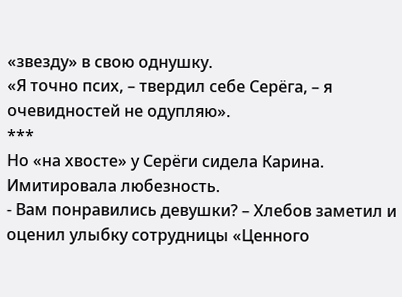«звезду» в свою однушку.
«Я точно псих, – твердил себе Серёга, – я очевидностей не одупляю».
***
Но «на хвосте» у Серёги сидела Карина.
Имитировала любезность.
- Вам понравились девушки? – Хлебов заметил и оценил улыбку сотрудницы «Ценного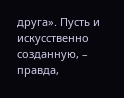друга». Пусть и искусственно созданную, – правда,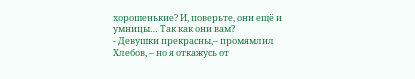хорошенькие? И, поверьте, они ещё и умницы… Так как они вам?
- Девушки прекрасны,– промямлил Хлебов, – но я откажусь от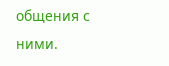общения с ними.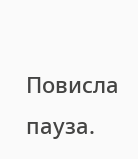Повисла пауза.